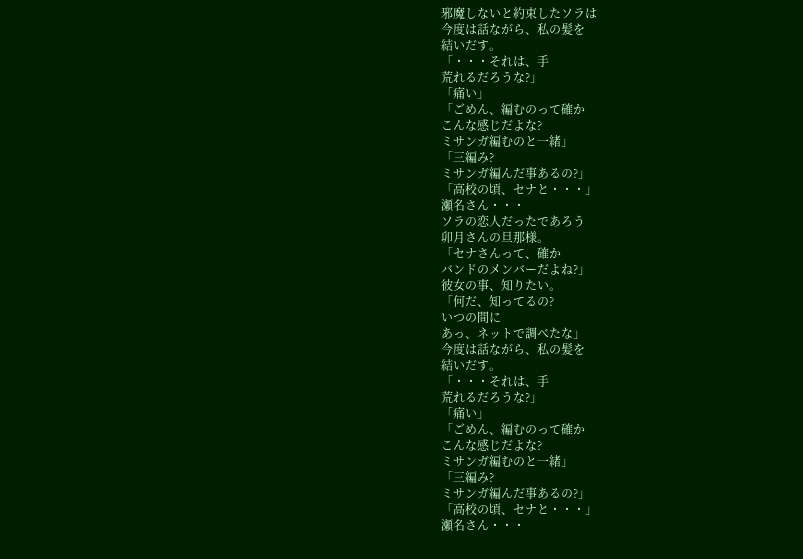邪魔しないと約束したソラは
今度は話ながら、私の髪を
結いだす。
「・・・それは、手
荒れるだろうな?」
「痛い」
「ごめん、編むのって確か
こんな感じだよな?
ミサンガ編むのと一緒」
「三編み?
ミサンガ編んだ事あるの?」
「高校の頃、セナと・・・」
瀬名さん・・・
ソラの恋人だったであろう
卯月さんの旦那様。
「セナさんって、確か
バンドのメンバーだよね?」
彼女の事、知りたい。
「何だ、知ってるの?
いつの間に
あっ、ネットで調べたな」
今度は話ながら、私の髪を
結いだす。
「・・・それは、手
荒れるだろうな?」
「痛い」
「ごめん、編むのって確か
こんな感じだよな?
ミサンガ編むのと一緒」
「三編み?
ミサンガ編んだ事あるの?」
「高校の頃、セナと・・・」
瀬名さん・・・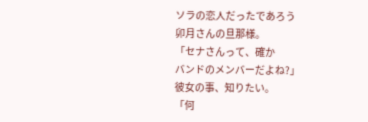ソラの恋人だったであろう
卯月さんの旦那様。
「セナさんって、確か
バンドのメンバーだよね?」
彼女の事、知りたい。
「何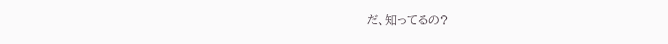だ、知ってるの?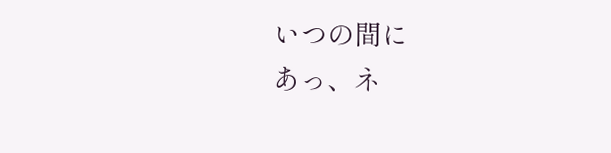いつの間に
あっ、ネ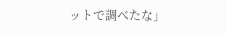ットで調べたな」